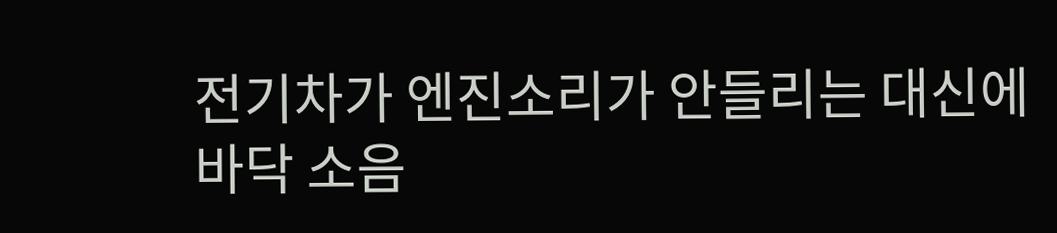전기차가 엔진소리가 안들리는 대신에 바닥 소음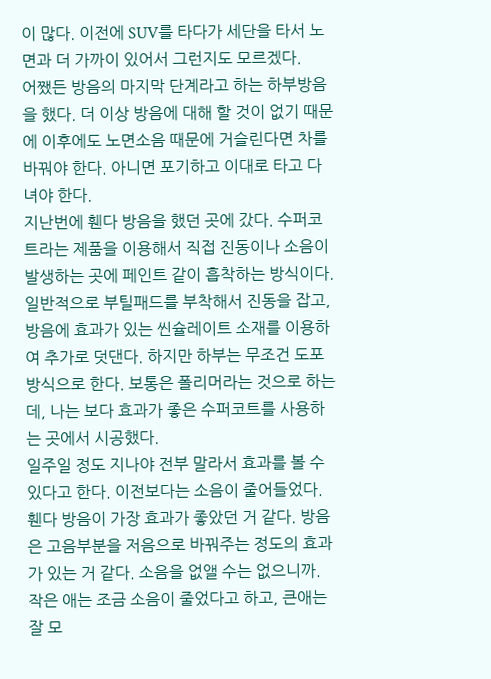이 많다. 이전에 SUV를 타다가 세단을 타서 노면과 더 가까이 있어서 그런지도 모르겠다.
어쨌든 방음의 마지막 단계라고 하는 하부방음을 했다. 더 이상 방음에 대해 할 것이 없기 때문에 이후에도 노면소음 때문에 거슬린다면 차를 바꿔야 한다. 아니면 포기하고 이대로 타고 다녀야 한다.
지난번에 휀다 방음을 했던 곳에 갔다. 수퍼코트라는 제품을 이용해서 직접 진동이나 소음이 발생하는 곳에 페인트 같이 흡착하는 방식이다. 일반적으로 부틸패드를 부착해서 진동을 잡고, 방음에 효과가 있는 씬슐레이트 소재를 이용하여 추가로 덧댄다. 하지만 하부는 무조건 도포방식으로 한다. 보통은 폴리머라는 것으로 하는데, 나는 보다 효과가 좋은 수퍼코트를 사용하는 곳에서 시공했다.
일주일 정도 지나야 전부 말라서 효과를 볼 수 있다고 한다. 이전보다는 소음이 줄어들었다. 휀다 방음이 가장 효과가 좋았던 거 같다. 방음은 고음부분을 저음으로 바꿔주는 정도의 효과가 있는 거 같다. 소음을 없앨 수는 없으니까.
작은 애는 조금 소음이 줄었다고 하고, 큰애는 잘 모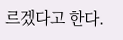르겠다고 한다.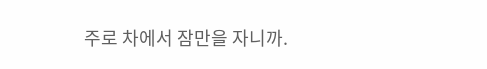주로 차에서 잠만을 자니까.